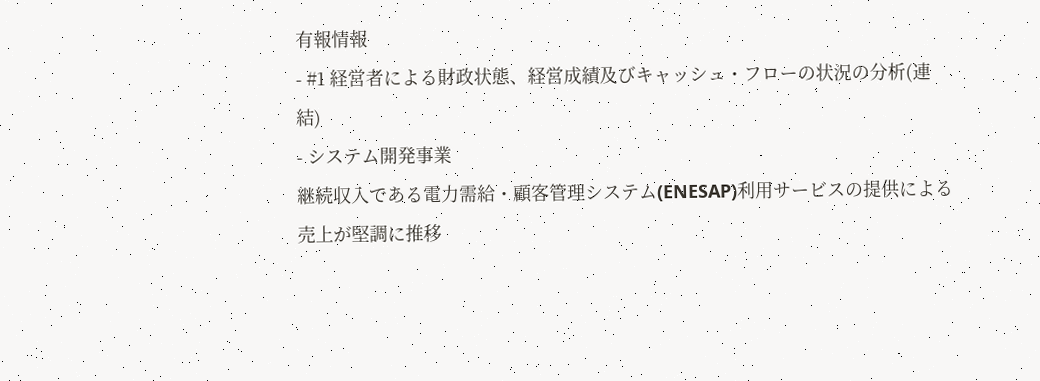有報情報
- #1 経営者による財政状態、経営成績及びキャッシュ・フローの状況の分析(連結)
- システム開発事業
継続収入である電力需給・顧客管理システム(ENESAP)利用サービスの提供による売上が堅調に推移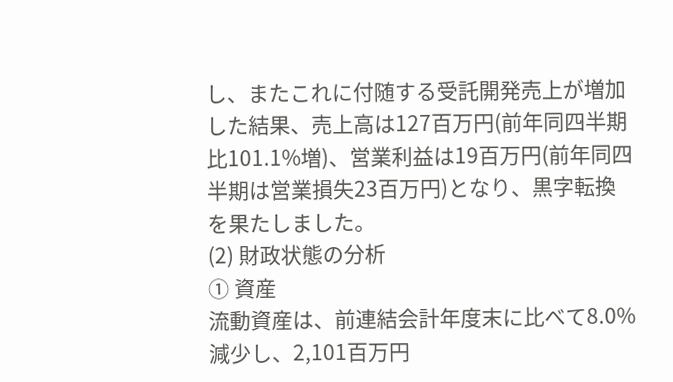し、またこれに付随する受託開発売上が増加した結果、売上高は127百万円(前年同四半期比101.1%増)、営業利益は19百万円(前年同四半期は営業損失23百万円)となり、黒字転換を果たしました。
(2) 財政状態の分析
① 資産
流動資産は、前連結会計年度末に比べて8.0%減少し、2,101百万円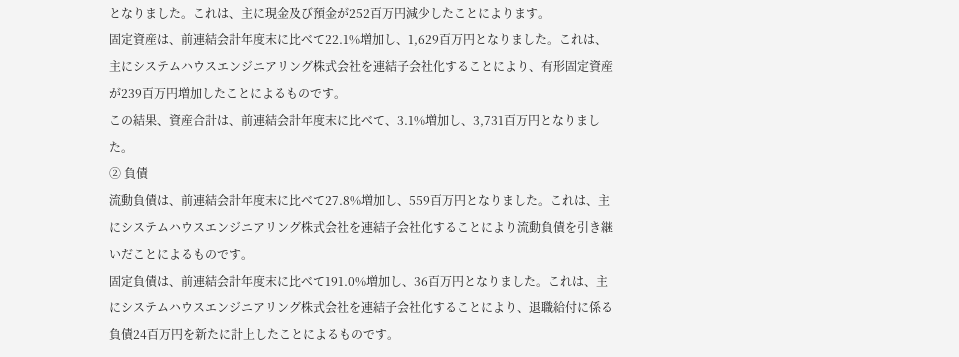となりました。これは、主に現金及び預金が252百万円減少したことによります。
固定資産は、前連結会計年度末に比べて22.1%増加し、1,629百万円となりました。これは、主にシステムハウスエンジニアリング株式会社を連結子会社化することにより、有形固定資産が239百万円増加したことによるものです。
この結果、資産合計は、前連結会計年度末に比べて、3.1%増加し、3,731百万円となりました。
② 負債
流動負債は、前連結会計年度末に比べて27.8%増加し、559百万円となりました。これは、主にシステムハウスエンジニアリング株式会社を連結子会社化することにより流動負債を引き継いだことによるものです。
固定負債は、前連結会計年度末に比べて191.0%増加し、36百万円となりました。これは、主にシステムハウスエンジニアリング株式会社を連結子会社化することにより、退職給付に係る負債24百万円を新たに計上したことによるものです。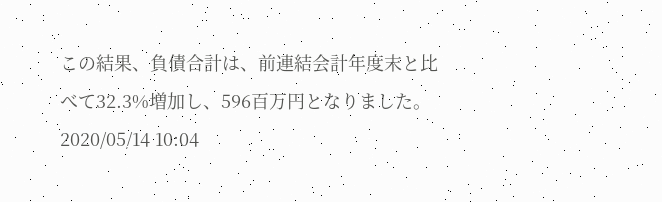この結果、負債合計は、前連結会計年度末と比べて32.3%増加し、596百万円となりました。2020/05/14 10:04